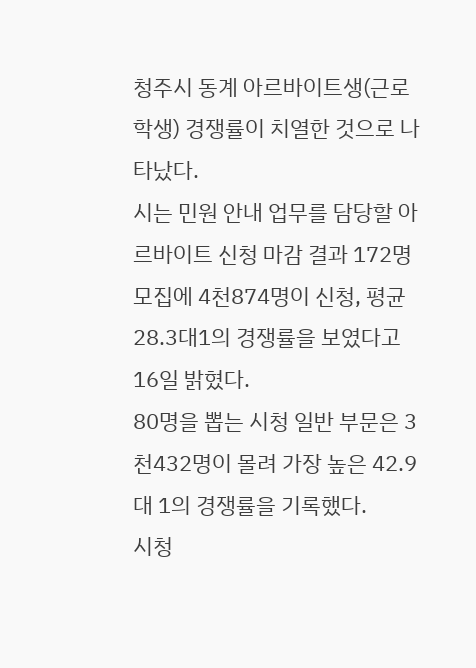청주시 동계 아르바이트생(근로학생) 경쟁률이 치열한 것으로 나타났다.
시는 민원 안내 업무를 담당할 아르바이트 신청 마감 결과 172명 모집에 4천874명이 신청, 평균 28.3대1의 경쟁률을 보였다고 16일 밝혔다.
80명을 뽑는 시청 일반 부문은 3천432명이 몰려 가장 높은 42.9대 1의 경쟁률을 기록했다.
시청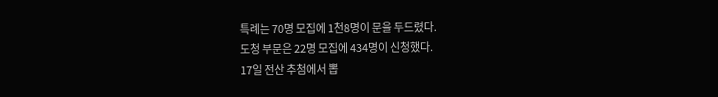특례는 70명 모집에 1천8명이 문을 두드렸다.
도청 부문은 22명 모집에 434명이 신청했다.
17일 전산 추첨에서 뽑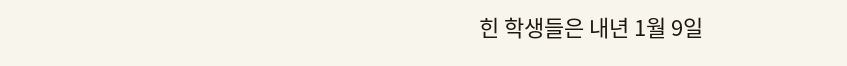힌 학생들은 내년 1월 9일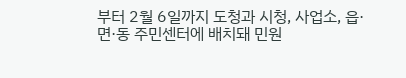부터 2월 6일까지 도청과 시청, 사업소, 읍·면·동 주민센터에 배치돼 민원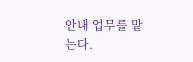안내 업무를 맡는다.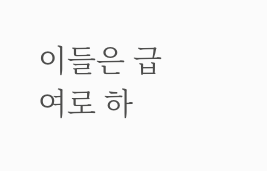이들은 급여로 하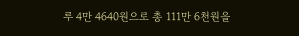루 4만 4640원으로 총 111만 6천원을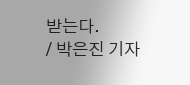받는다.
/ 박은진 기자